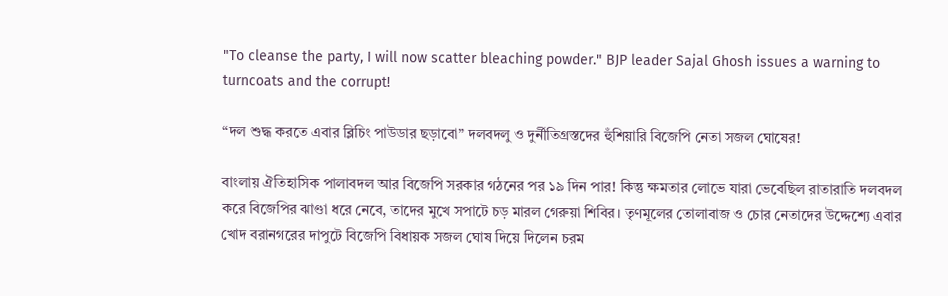"To cleanse the party, I will now scatter bleaching powder." BJP leader Sajal Ghosh issues a warning to turncoats and the corrupt!

“দল শুদ্ধ করতে এবার ব্লিচিং পাউডার ছড়াবো” দলবদলু ও দুর্নীতিগ্রস্তদের হুঁশিয়ারি বিজেপি নেতা সজল ঘোষের!

বাংলায় ঐতিহাসিক পালাবদল আর বিজেপি সরকার গঠনের পর ১৯ দিন পার! কিন্তু ক্ষমতার লোভে যারা ভেবেছিল রাতারাতি দলবদল করে বিজেপির ঝাণ্ডা ধরে নেবে, তাদের মুখে সপাটে চড় মারল গেরুয়া শিবির। তৃণমূলের তোলাবাজ ও চোর নেতাদের উদ্দেশ্যে এবার খোদ বরানগরের দাপুটে বিজেপি বিধায়ক সজল ঘোষ দিয়ে দিলেন চরম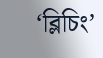‘ব্লিচিং’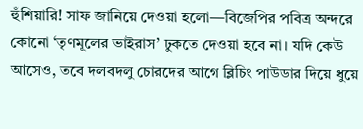হুঁশিয়ারি! সাফ জানিয়ে দেওয়া হলো—বিজেপির পবিত্র অন্দরে কোনো ‘তৃণমূলের ভাইরাস’ ঢুকতে দেওয়া হবে না। যদি কেউ আসেও, তবে দলবদলু চোরদের আগে ব্লিচিং পাউডার দিয়ে ধুয়ে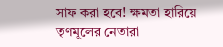সাফ করা হবে! ক্ষমতা হারিয়ে তৃণমূলের নেতারা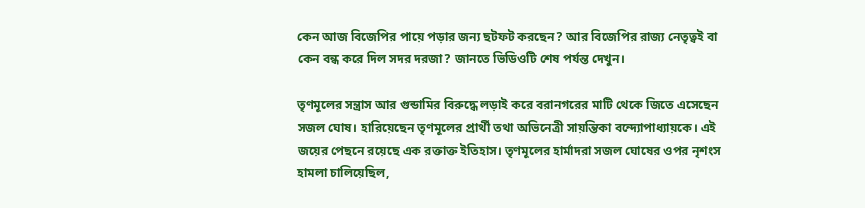কেন আজ বিজেপির পায়ে পড়ার জন্য ছটফট করছেন? আর বিজেপির রাজ্য নেতৃত্বই বা কেন বন্ধ করে দিল সদর দরজা? জানতে ভিডিওটি শেষ পর্যন্ত দেখুন।

তৃণমূলের সন্ত্রাস আর গুন্ডামির বিরুদ্ধে লড়াই করে বরানগরের মাটি থেকে জিতে এসেছেন সজল ঘোষ। হারিয়েছেন তৃণমূলের প্রার্থী তথা অভিনেত্রী সায়ন্তিকা বন্দ্যোপাধ্যায়কে। এই জয়ের পেছনে রয়েছে এক রক্তাক্ত ইতিহাস। তৃণমূলের হার্মাদরা সজল ঘোষের ওপর নৃশংস হামলা চালিয়েছিল,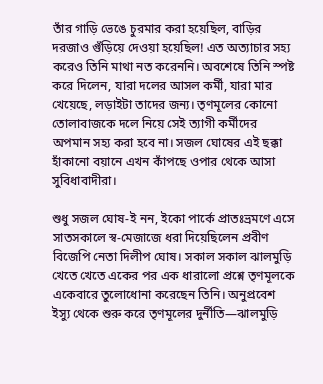তাঁর গাড়ি ভেঙে চুরমার করা হয়েছিল, বাড়ির দরজাও গুঁড়িয়ে দেওয়া হয়েছিল! এত অত্যাচার সহ্য করেও তিনি মাথা নত করেননি। অবশেষে তিনি স্পষ্ট করে দিলেন, যারা দলের আসল কর্মী, যারা মার খেয়েছে, লড়াইটা তাদের জন্য। তৃণমূলের কোনো তোলাবাজকে দলে নিয়ে সেই ত্যাগী কর্মীদের অপমান সহ্য করা হবে না। সজল ঘোষের এই ছক্কা হাঁকানো বয়ানে এখন কাঁপছে ওপার থেকে আসা সুবিধাবাদীরা।

শুধু সজল ঘোষ-ই নন, ইকো পার্কে প্রাতঃভ্রমণে এসে সাতসকালে স্ব-মেজাজে ধরা দিয়েছিলেন প্রবীণ বিজেপি নেতা দিলীপ ঘোষ। সকাল সকাল ঝালমুড়ি খেতে খেতে একের পর এক ধারালো প্রশ্নে তৃণমূলকে একেবারে তুলোধোনা করেছেন তিনি। অনুপ্রবেশ ইস্যু থেকে শুরু করে তৃণমূলের দুর্নীতি—ঝালমুড়ি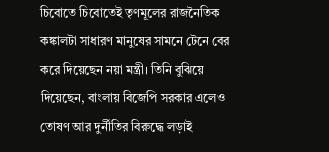চিবোতে চিবোতেই তৃণমূলের রাজনৈতিক কঙ্কালটা সাধারণ মানুষের সামনে টেনে বের করে দিয়েছেন নয়া মন্ত্রী। তিনি বুঝিয়ে দিয়েছেন, বাংলায় বিজেপি সরকার এলেও তোষণ আর দুর্নীতির বিরুদ্ধে লড়াই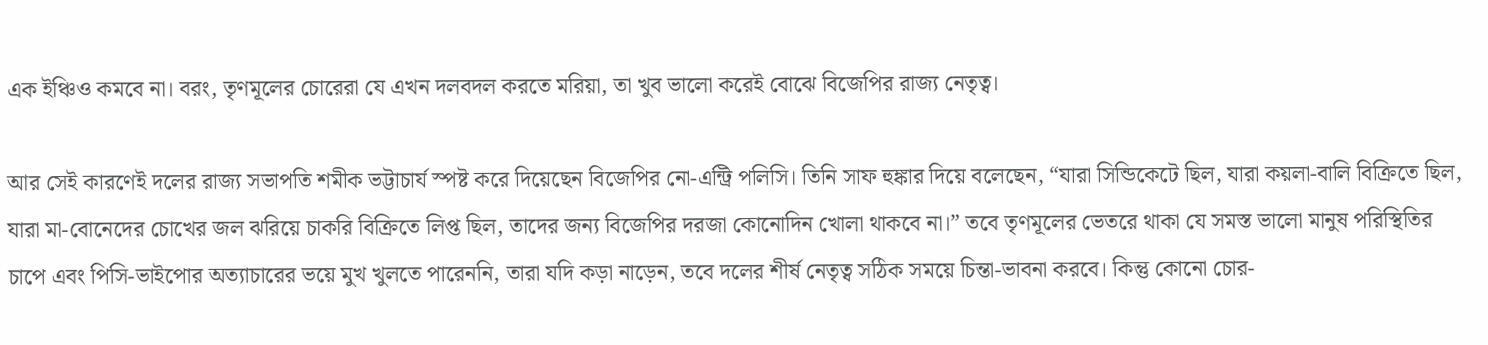এক ইঞ্চিও কমবে না। বরং, তৃণমূলের চোরেরা যে এখন দলবদল করতে মরিয়া, তা খুব ভালো করেই বোঝে বিজেপির রাজ্য নেতৃত্ব।

আর সেই কারণেই দলের রাজ্য সভাপতি শমীক ভট্টাচার্য স্পষ্ট করে দিয়েছেন বিজেপির নো-এন্ট্রি পলিসি। তিনি সাফ হুঙ্কার দিয়ে বলেছেন, “যারা সিন্ডিকেটে ছিল, যারা কয়লা-বালি বিক্রিতে ছিল, যারা মা-বোনেদের চোখের জল ঝরিয়ে চাকরি বিক্রিতে লিপ্ত ছিল, তাদের জন্য বিজেপির দরজা কোনোদিন খোলা থাকবে না।” তবে তৃণমূলের ভেতরে থাকা যে সমস্ত ভালো মানুষ পরিস্থিতির চাপে এবং পিসি-ভাইপোর অত্যাচারের ভয়ে মুখ খুলতে পারেননি, তারা যদি কড়া নাড়েন, তবে দলের শীর্ষ নেতৃত্ব সঠিক সময়ে চিন্তা-ভাবনা করবে। কিন্তু কোনো চোর-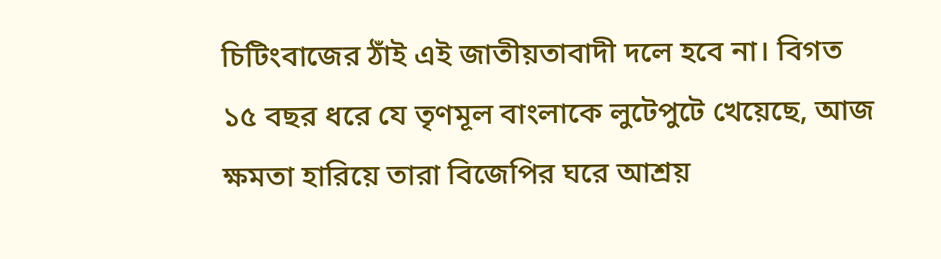চিটিংবাজের ঠাঁই এই জাতীয়তাবাদী দলে হবে না। বিগত ১৫ বছর ধরে যে তৃণমূল বাংলাকে লুটেপুটে খেয়েছে, আজ ক্ষমতা হারিয়ে তারা বিজেপির ঘরে আশ্রয়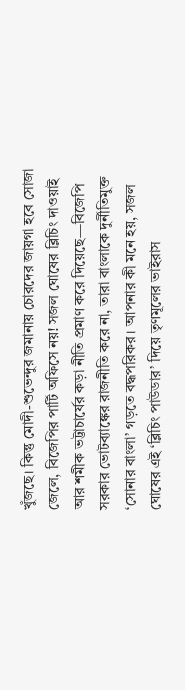খুঁজছে। কিন্তু মোদী-শুভেন্দুর জমানায় চোরদের জায়গা হবে সোজা জেলে, বিজেপির পার্টি অফিসে নয়! সজল ঘোষের ব্লিচিং দাওয়াই আর শমীক ভট্টাচার্যের কড়া নীতি প্রমাণ করে দিয়েছে—বিজেপি সরকার ভোটব্যাঙ্কের রাজনীতি করে না, তারা বাংলাকে দুর্নীতিমুক্ত ‘সোনার বাংলা’ গড়তে বদ্ধপরিকর। আপনার কী মনে হয়, সজল ঘোষের এই ‘ব্লিচিং পাউডার’ দিয়ে তৃণমূলের ভাইরাস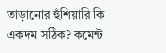তাড়ানোর হুঁশিয়ারি কি একদম সঠিক? কমেন্ট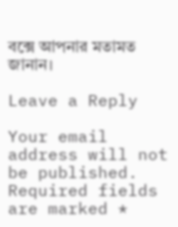বক্সে আপনার মতামত জানান।

Leave a Reply

Your email address will not be published. Required fields are marked *